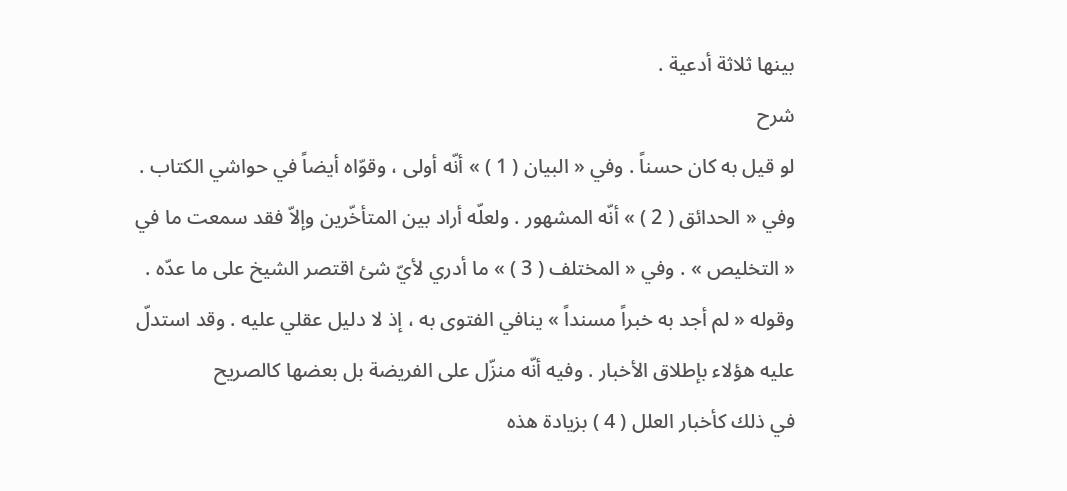بينها ثلاثة أدعية .
شرح
لو قيل به كان حسناً . وفي « البيان ( 1 ) » أنّه أولى ، وقوّاه أيضاً في حواشي الكتاب .
وفي « الحدائق ( 2 ) » أنّه المشهور . ولعلّه أراد بين المتأخّرين وإلاّ فقد سمعت ما في
« التخليص » . وفي « المختلف ( 3 ) » ما أدري لأيّ شئ اقتصر الشيخ على ما عدّه .
وقوله « لم أجد به خبراً مسنداً » ينافي الفتوى به ، إذ لا دليل عقلي عليه . وقد استدلّ
عليه هؤلاء بإطلاق الأخبار . وفيه أنّه منزّل على الفريضة بل بعضها كالصريح
في ذلك كأخبار العلل ( 4 ) بزيادة هذه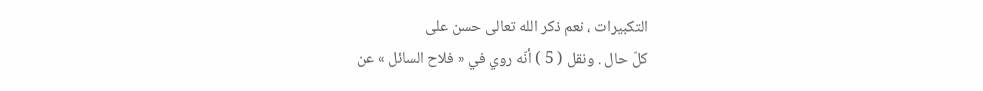التكبيرات ، نعم ذكر الله تعالى حسن على
كلّ حال . ونقل ( 5 ) أنّه روي في « فلاح السائل » عن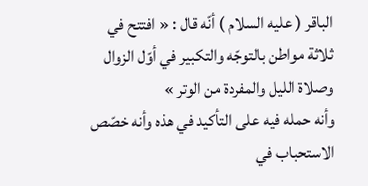الباقر ( عليه السلام ) أنّه قال : « افتتح في
ثلاثة مواطن بالتوجّه والتكبير في أوّل الزوال وصلاة الليل والمفردة من الوتر »
وأنه حمله فيه على التأكيد في هذه وأنه خصّص الاستحباب في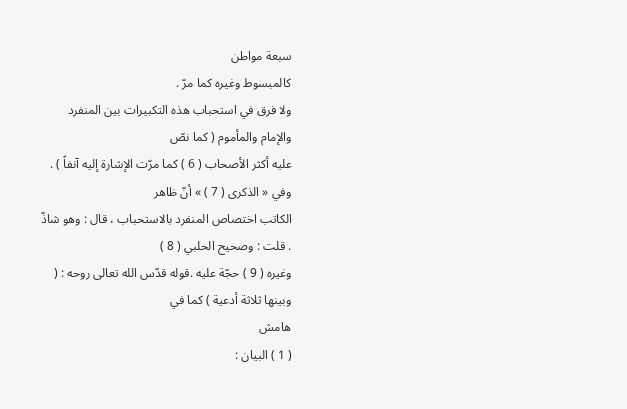سبعة مواطن
كالمبسوط وغيره كما مرّ .
ولا فرق في استحباب هذه التكبيرات بين المنفرد والإمام والمأموم ( كما نصّ
عليه أكثر الأصحاب ( 6 ) كما مرّت الإشارة إليه آنفاً ) . وفي « الذكرى ( 7 ) » أنّ ظاهر
الكاتب اختصاص المنفرد بالاستحباب ، قال : وهو شاذّ . قلت : وصحيح الحلبي ( 8 )
وغيره ( 9 ) حجّة عليه .قوله قدّس الله تعالى روحه : ( وبينها ثلاثة أدعية ) كما في
هامش
( 1 ) البيان :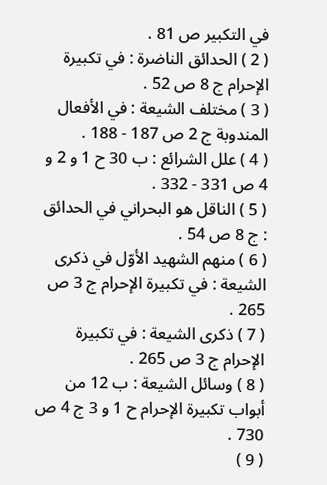في التكبير ص 81 .
( 2 ) الحدائق الناضرة : في تكبيرة الإحرام ج 8 ص 52 .
( 3 ) مختلف الشيعة : في الأفعال المندوبة ج 2 ص 187 - 188 .
( 4 ) علل الشرائع : ب 30 ح 1 و 2 و 4 ص 331 - 332 .
( 5 ) الناقل هو البحراني في الحدائق : ج 8 ص 54 .
( 6 ) منهم الشهيد الأوّل في ذكرى الشيعة : في تكبيرة الإحرام ج 3 ص 265 .
( 7 ) ذكرى الشيعة : في تكبيرة الإحرام ج 3 ص 265 .
( 8 ) وسائل الشيعة : ب 12 من أبواب تكبيرة الإحرام ح 1 و 3 ج 4 ص 730 .
( 9 )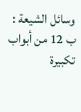وسائل الشيعة : ب 12 من أبواب تكبيرة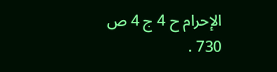الإحرام ح 4 ج 4 ص 730 .